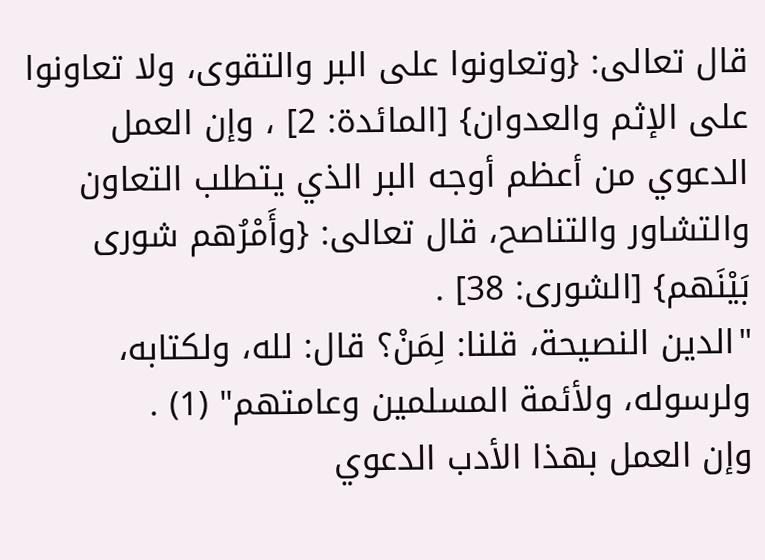قال تعالى: {وتعاونوا على البر والتقوى، ولا تعاونوا على الإثم والعدوان} [المائدة: 2] ، وإن العمل الدعوي من أعظم أوجه البر الذي يتطلب التعاون والتشاور والتناصح، قال تعالى: {وأَمْرُهم شورى بَيْنَهم} [الشورى: 38] .
"الدين النصيحة، قلنا: لِمَنْ؟ قال: لله، ولكتابه، ولرسوله، ولأئمة المسلمين وعامتهم" (1) .
وإن العمل بهذا الأدب الدعوي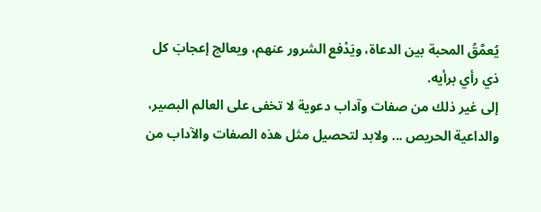يُعمَّقُ المحبة بين الدعاة، ويَدْفع الشرور عنهم، ويعالج إعجابَ كل ذي رأي برأيه.
إلى غير ذلك من صفات وآداب دعوية لا تخفى على العالم البصير، والداعية الحريص ... ولابد لتحصيل مثل هذه الصفات والآداب من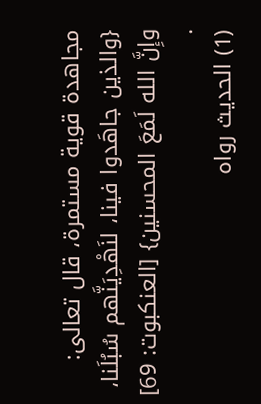مجاهدة قوية مستمرة، قال تعالى:
{والذين جاهَدوا فينا، لنَهْدِيَنَّهم سُبُلَنا، وإِنَّ الله لَمَعَ المحسنين} [العنكبوت: 69] .
(1) الحديث رواه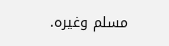مسلم وغيره.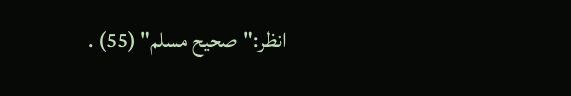انظر:"صحيح مسلم" (55) .